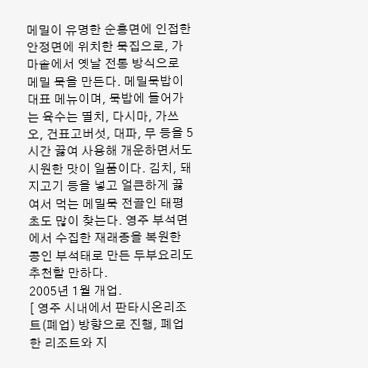메밀이 유명한 순흥면에 인접한 안정면에 위치한 묵집으로, 가마솥에서 옛날 전통 방식으로 메밀 묵을 만든다. 메밀묵밥이 대표 메뉴이며, 묵밥에 들어가는 육수는 멸치, 다시마, 가쓰오, 건표고버섯, 대파, 무 등을 5시간 끓여 사용해 개운하면서도 시원한 맛이 일품이다. 김치, 돼지고기 등을 넣고 얼큰하게 끓여서 먹는 메밀묵 전골인 태평초도 많이 찾는다. 영주 부석면에서 수집한 재래종을 복원한 콩인 부석태로 만든 두부요리도 추천할 만하다.
2005년 1월 개업.
[ 영주 시내에서 판타시온리조트(폐업) 방향으로 진행, 폐업한 리조트와 지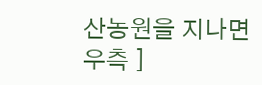산농원을 지나면 우측 ]